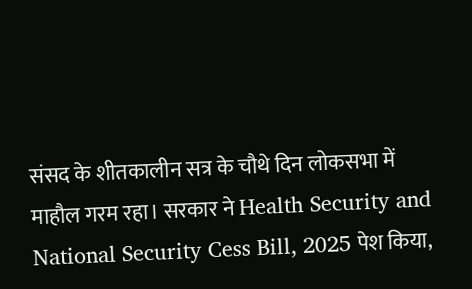संसद के शीतकालीन सत्र के चौथे दिन लोकसभा में माहौल गरम रहा। सरकार ने Health Security and National Security Cess Bill, 2025 पेश किया,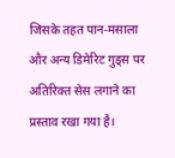जिसके तहत पान-मसाला और अन्य डिमेरिट गुड्स पर अतिरिक्त सेस लगाने का प्रस्ताव रखा गया है।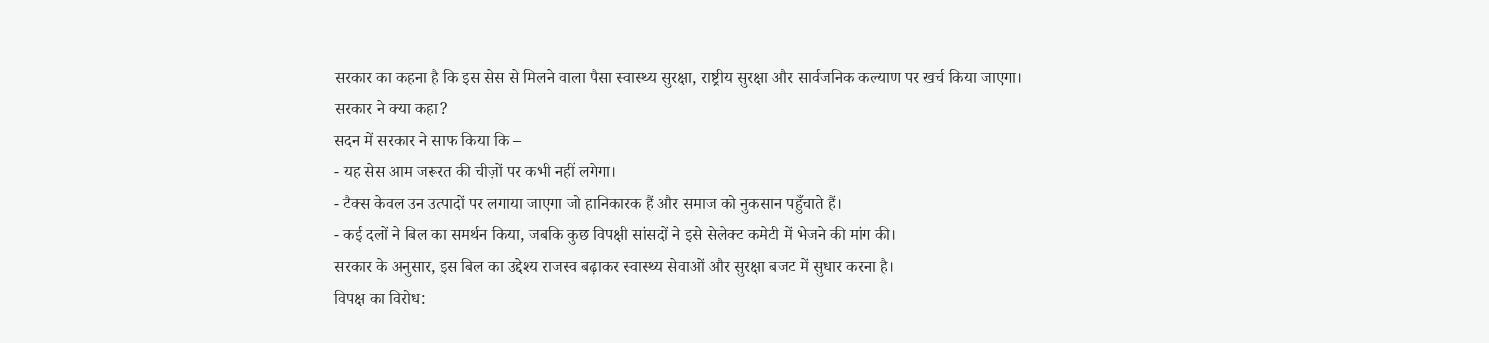सरकार का कहना है कि इस सेस से मिलने वाला पैसा स्वास्थ्य सुरक्षा, राष्ट्रीय सुरक्षा और सार्वजनिक कल्याण पर खर्च किया जाएगा।
सरकार ने क्या कहा?
सदन में सरकार ने साफ किया कि –
- यह सेस आम जरूरत की चीज़ों पर कभी नहीं लगेगा।
- टैक्स केवल उन उत्पादों पर लगाया जाएगा जो हानिकारक हैं और समाज को नुकसान पहुँचाते हैं।
- कई दलों ने बिल का समर्थन किया, जबकि कुछ विपक्षी सांसदों ने इसे सेलेक्ट कमेटी में भेजने की मांग की।
सरकार के अनुसार, इस बिल का उद्देश्य राजस्व बढ़ाकर स्वास्थ्य सेवाओं और सुरक्षा बजट में सुधार करना है।
विपक्ष का विरोध: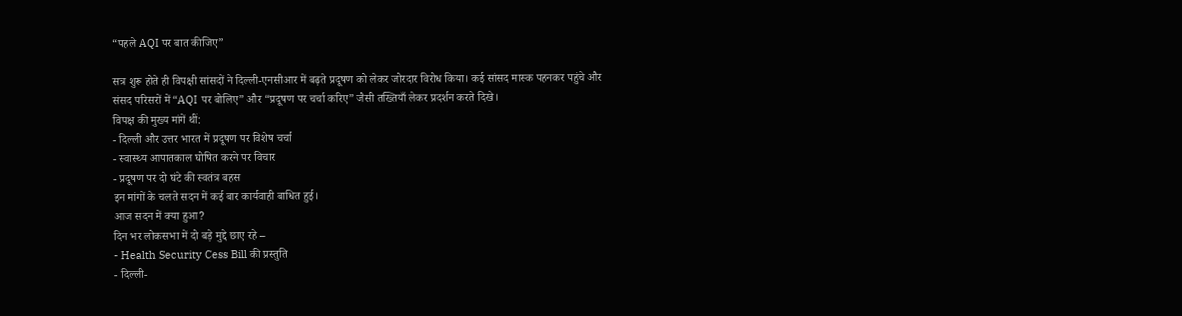“पहले AQI पर बात कीजिए”

सत्र शुरू होते ही विपक्षी सांसदों ने दिल्ली-एनसीआर में बढ़ते प्रदूषण को लेकर जोरदार विरोध किया। कई सांसद मास्क पहनकर पहुंचे और संसद परिसरों में “AQI पर बोलिए” और “प्रदूषण पर चर्चा करिए” जैसी तख्तियाँ लेकर प्रदर्शन करते दिखे।
विपक्ष की मुख्य मांगें थीं:
- दिल्ली और उत्तर भारत में प्रदूषण पर विशेष चर्चा
- स्वास्थ्य आपातकाल घोषित करने पर विचार
- प्रदूषण पर दो घंटे की स्वतंत्र बहस
इन मांगों के चलते सदन में कई बार कार्यवाही बाधित हुई।
आज सदन में क्या हुआ?
दिन भर लोकसभा में दो बड़े मुद्दे छाए रहे –
- Health Security Cess Bill की प्रस्तुति
- दिल्ली-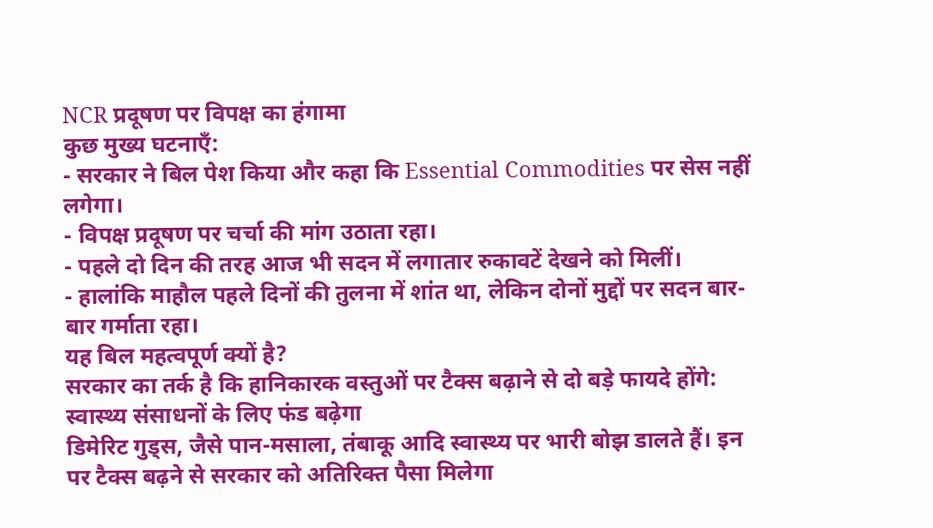NCR प्रदूषण पर विपक्ष का हंगामा
कुछ मुख्य घटनाएँ:
- सरकार ने बिल पेश किया और कहा कि Essential Commodities पर सेस नहीं लगेगा।
- विपक्ष प्रदूषण पर चर्चा की मांग उठाता रहा।
- पहले दो दिन की तरह आज भी सदन में लगातार रुकावटें देखने को मिलीं।
- हालांकि माहौल पहले दिनों की तुलना में शांत था, लेकिन दोनों मुद्दों पर सदन बार-बार गर्माता रहा।
यह बिल महत्वपूर्ण क्यों है?
सरकार का तर्क है कि हानिकारक वस्तुओं पर टैक्स बढ़ाने से दो बड़े फायदे होंगे:
स्वास्थ्य संसाधनों के लिए फंड बढ़ेगा
डिमेरिट गुड्स, जैसे पान-मसाला, तंबाकू आदि स्वास्थ्य पर भारी बोझ डालते हैं। इन पर टैक्स बढ़ने से सरकार को अतिरिक्त पैसा मिलेगा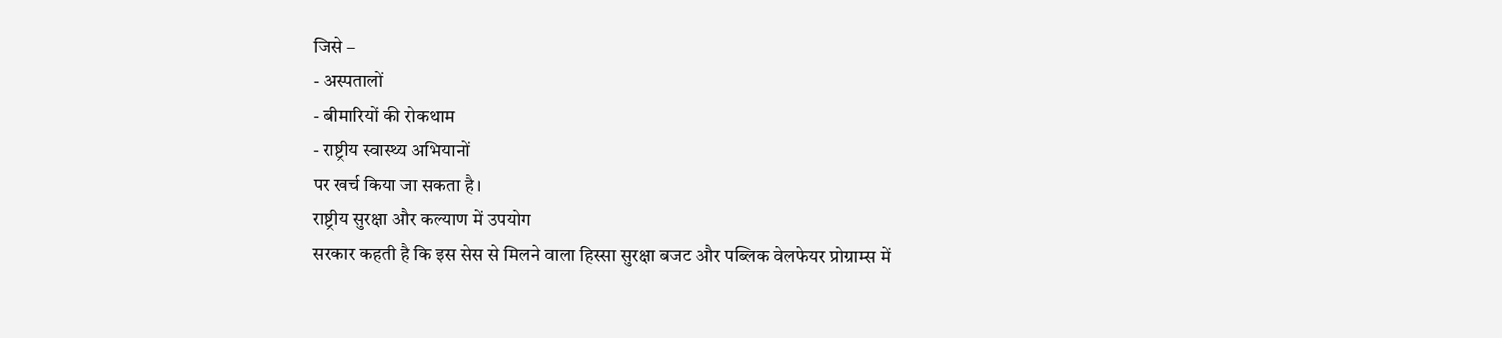जिसे –
- अस्पतालों
- बीमारियों की रोकथाम
- राष्ट्रीय स्वास्थ्य अभियानों
पर खर्च किया जा सकता है।
राष्ट्रीय सुरक्षा और कल्याण में उपयोग
सरकार कहती है कि इस सेस से मिलने वाला हिस्सा सुरक्षा बजट और पब्लिक वेलफेयर प्रोग्राम्स में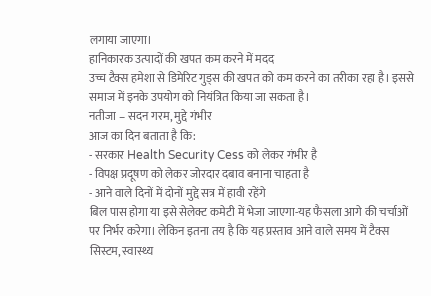लगाया जाएगा।
हानिकारक उत्पादों की खपत कम करने में मदद
उच्च टैक्स हमेशा से डिमेरिट गुड्स की खपत को कम करने का तरीका रहा है। इससे समाज में इनके उपयोग को नियंत्रित किया जा सकता है।
नतीजा – सदन गरम, मुद्दे गंभीर
आज का दिन बताता है कि:
- सरकार Health Security Cess को लेकर गंभीर है
- विपक्ष प्रदूषण को लेकर जोरदार दबाव बनाना चाहता है
- आने वाले दिनों में दोनों मुद्दे सत्र में हावी रहेंगे
बिल पास होगा या इसे सेलेक्ट कमेटी में भेजा जाएगा-यह फैसला आगे की चर्चाओं पर निर्भर करेगा। लेकिन इतना तय है कि यह प्रस्ताव आने वाले समय में टैक्स सिस्टम, स्वास्थ्य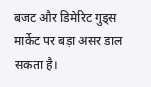बजट और डिमेरिट गुड्स मार्केट पर बड़ा असर डाल सकता है।